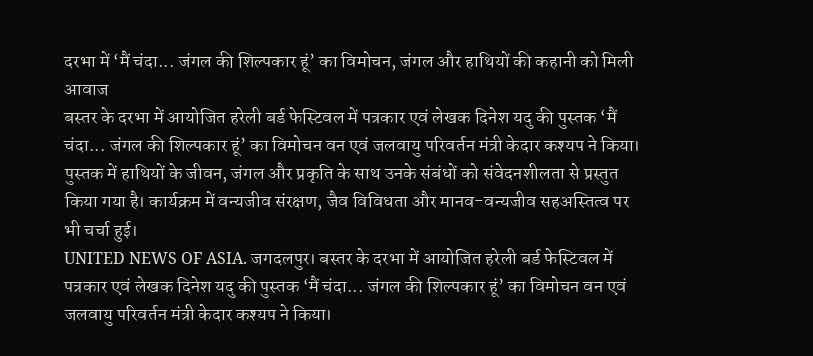दरभा में ‘मैं चंदा... जंगल की शिल्पकार हूं’ का विमोचन, जंगल और हाथियों की कहानी को मिली आवाज
बस्तर के दरभा में आयोजित हरेली बर्ड फेस्टिवल में पत्रकार एवं लेखक दिनेश यदु की पुस्तक ‘मैं चंदा... जंगल की शिल्पकार हूं’ का विमोचन वन एवं जलवायु परिवर्तन मंत्री केदार कश्यप ने किया। पुस्तक में हाथियों के जीवन, जंगल और प्रकृति के साथ उनके संबंधों को संवेदनशीलता से प्रस्तुत किया गया है। कार्यक्रम में वन्यजीव संरक्षण, जैव विविधता और मानव-वन्यजीव सहअस्तित्व पर भी चर्चा हुई।
UNITED NEWS OF ASIA. जगदलपुर। बस्तर के दरभा में आयोजित हरेली बर्ड फेस्टिवल में पत्रकार एवं लेखक दिनेश यदु की पुस्तक ‘मैं चंदा... जंगल की शिल्पकार हूं’ का विमोचन वन एवं जलवायु परिवर्तन मंत्री केदार कश्यप ने किया।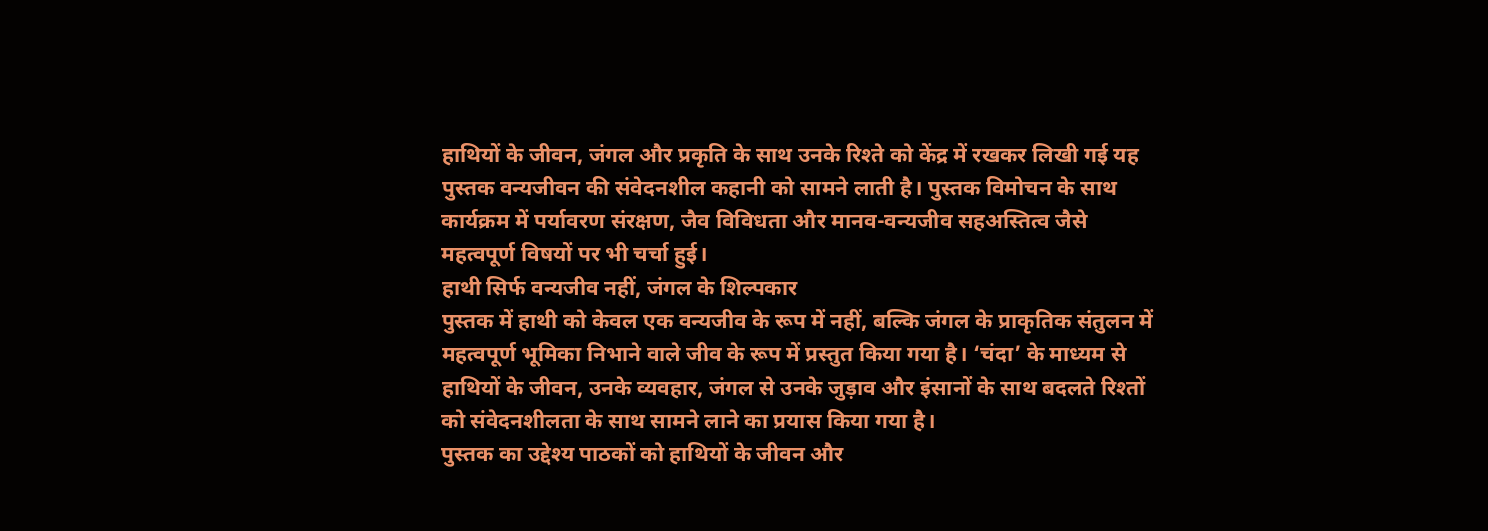हाथियों के जीवन, जंगल और प्रकृति के साथ उनके रिश्ते को केंद्र में रखकर लिखी गई यह पुस्तक वन्यजीवन की संवेदनशील कहानी को सामने लाती है। पुस्तक विमोचन के साथ कार्यक्रम में पर्यावरण संरक्षण, जैव विविधता और मानव-वन्यजीव सहअस्तित्व जैसे महत्वपूर्ण विषयों पर भी चर्चा हुई।
हाथी सिर्फ वन्यजीव नहीं, जंगल के शिल्पकार
पुस्तक में हाथी को केवल एक वन्यजीव के रूप में नहीं, बल्कि जंगल के प्राकृतिक संतुलन में महत्वपूर्ण भूमिका निभाने वाले जीव के रूप में प्रस्तुत किया गया है। ‘चंदा’ के माध्यम से हाथियों के जीवन, उनके व्यवहार, जंगल से उनके जुड़ाव और इंसानों के साथ बदलते रिश्तों को संवेदनशीलता के साथ सामने लाने का प्रयास किया गया है।
पुस्तक का उद्देश्य पाठकों को हाथियों के जीवन और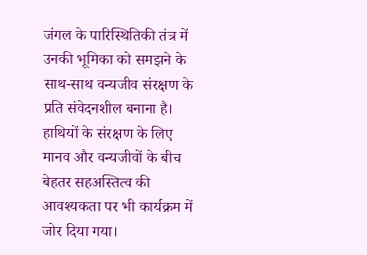जंगल के पारिस्थितिकी तंत्र में उनकी भूमिका को समझने के साथ-साथ वन्यजीव संरक्षण के प्रति संवेदनशील बनाना है। हाथियों के संरक्षण के लिए मानव और वन्यजीवों के बीच बेहतर सहअस्तित्व की आवश्यकता पर भी कार्यक्रम में जोर दिया गया।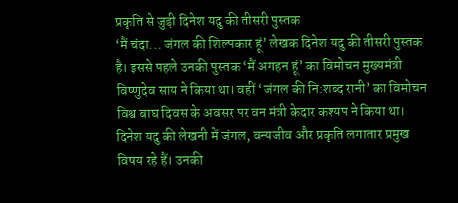प्रकृति से जुड़ी दिनेश यदु की तीसरी पुस्तक
‘मैं चंदा... जंगल की शिल्पकार हूं’ लेखक दिनेश यदु की तीसरी पुस्तक है। इससे पहले उनकी पुस्तक ‘मैं अगहन हूं’ का विमोचन मुख्यमंत्री विष्णुदेव साय ने किया था। वहीं ‘जंगल की नि:शब्द रानी’ का विमोचन विश्व बाघ दिवस के अवसर पर वन मंत्री केदार कश्यप ने किया था।
दिनेश यदु की लेखनी में जंगल, वन्यजीव और प्रकृति लगातार प्रमुख विषय रहे हैं। उनकी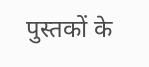पुस्तकों के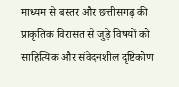माध्यम से बस्तर और छत्तीसगढ़ की प्राकृतिक विरासत से जुड़े विषयों को साहित्यिक और संवेदनशील दृष्टिकोण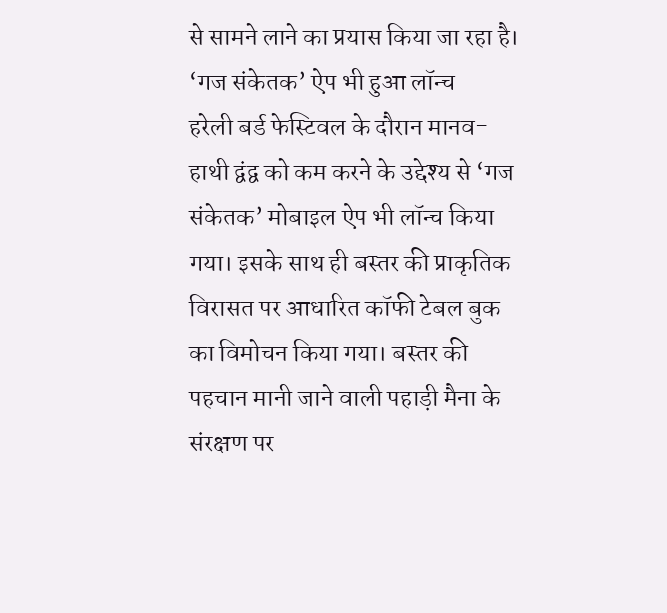से सामने लाने का प्रयास किया जा रहा है।
‘गज संकेतक’ ऐप भी हुआ लॉन्च
हरेली बर्ड फेस्टिवल के दौरान मानव-हाथी द्वंद्व को कम करने के उद्देश्य से ‘गज संकेतक’ मोबाइल ऐप भी लॉन्च किया गया। इसके साथ ही बस्तर की प्राकृतिक विरासत पर आधारित कॉफी टेबल बुक का विमोचन किया गया। बस्तर की पहचान मानी जाने वाली पहाड़ी मैना के संरक्षण पर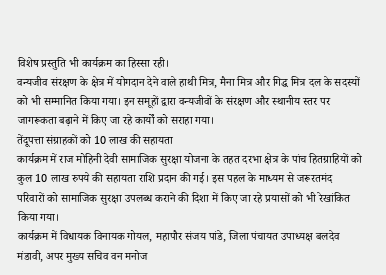विशेष प्रस्तुति भी कार्यक्रम का हिस्सा रही।
वन्यजीव संरक्षण के क्षेत्र में योगदान देने वाले हाथी मित्र, मैना मित्र और गिद्ध मित्र दल के सदस्यों को भी सम्मानित किया गया। इन समूहों द्वारा वन्यजीवों के संरक्षण और स्थानीय स्तर पर जागरूकता बढ़ाने में किए जा रहे कार्यों को सराहा गया।
तेंदूपत्ता संग्राहकों को 10 लाख की सहायता
कार्यक्रम में राज मोहिनी देवी सामाजिक सुरक्षा योजना के तहत दरभा क्षेत्र के पांच हितग्राहियों को कुल 10 लाख रुपये की सहायता राशि प्रदान की गई। इस पहल के माध्यम से जरूरतमंद परिवारों को सामाजिक सुरक्षा उपलब्ध कराने की दिशा में किए जा रहे प्रयासों को भी रेखांकित किया गया।
कार्यक्रम में विधायक विनायक गोयल, महापौर संजय पांडे, जिला पंचायत उपाध्यक्ष बलदेव मंडावी, अपर मुख्य सचिव वन मनोज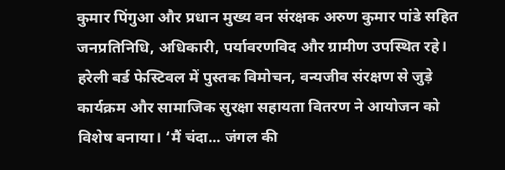कुमार पिंगुआ और प्रधान मुख्य वन संरक्षक अरुण कुमार पांडे सहित जनप्रतिनिधि, अधिकारी, पर्यावरणविद और ग्रामीण उपस्थित रहे।
हरेली बर्ड फेस्टिवल में पुस्तक विमोचन, वन्यजीव संरक्षण से जुड़े कार्यक्रम और सामाजिक सुरक्षा सहायता वितरण ने आयोजन को विशेष बनाया। ‘मैं चंदा... जंगल की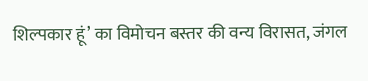शिल्पकार हूं’ का विमोचन बस्तर की वन्य विरासत, जंगल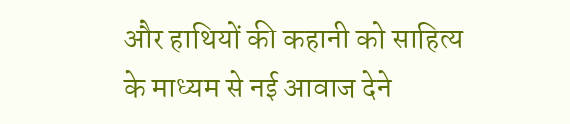और हाथियों की कहानी को साहित्य के माध्यम से नई आवाज देने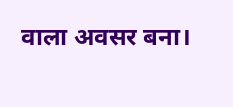वाला अवसर बना।